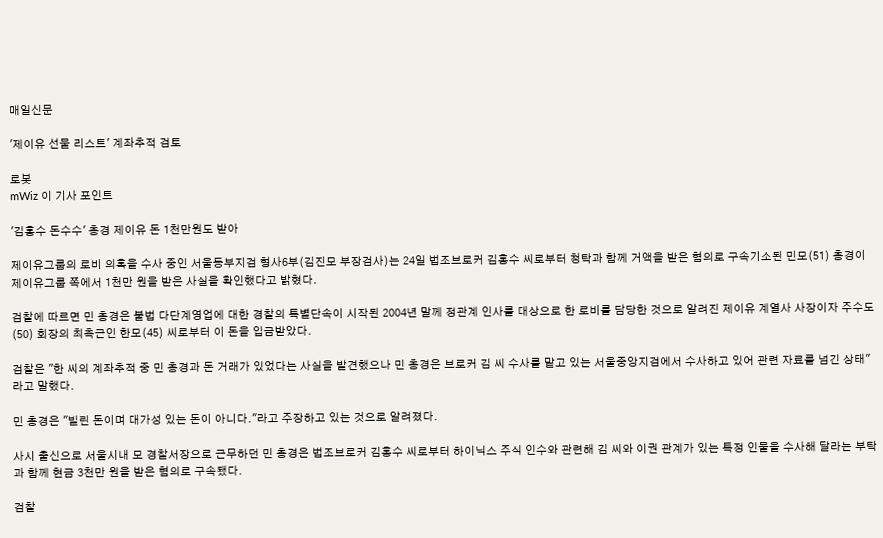매일신문

'제이유 선물 리스트' 계좌추적 검토

로봇
mWiz 이 기사 포인트

'김홍수 돈수수' 총경 제이유 돈 1천만원도 받아

제이유그룹의 로비 의혹을 수사 중인 서울동부지검 형사6부(김진모 부장검사)는 24일 법조브로커 김홍수 씨로부터 청탁과 함께 거액을 받은 혐의로 구속기소된 민모(51) 총경이 제이유그룹 쪽에서 1천만 원을 받은 사실을 확인했다고 밝혔다.

검찰에 따르면 민 총경은 불법 다단계영업에 대한 경찰의 특별단속이 시작된 2004년 말께 정관계 인사를 대상으로 한 로비를 담당한 것으로 알려진 제이유 계열사 사장이자 주수도(50) 회장의 최측근인 한모(45) 씨로부터 이 돈을 입금받았다.

검찰은 "한 씨의 계좌추적 중 민 총경과 돈 거래가 있었다는 사실을 발견했으나 민 총경은 브로커 김 씨 수사를 맡고 있는 서울중앙지검에서 수사하고 있어 관련 자료를 넘긴 상태"라고 말했다.

민 총경은 "빌린 돈이며 대가성 있는 돈이 아니다."라고 주장하고 있는 것으로 알려졌다.

사시 출신으로 서울시내 모 경찰서장으로 근무하던 민 총경은 법조브로커 김홍수 씨로부터 하이닉스 주식 인수와 관련해 김 씨와 이권 관계가 있는 특정 인물을 수사해 달라는 부탁과 함께 현금 3천만 원을 받은 혐의로 구속됐다.

검찰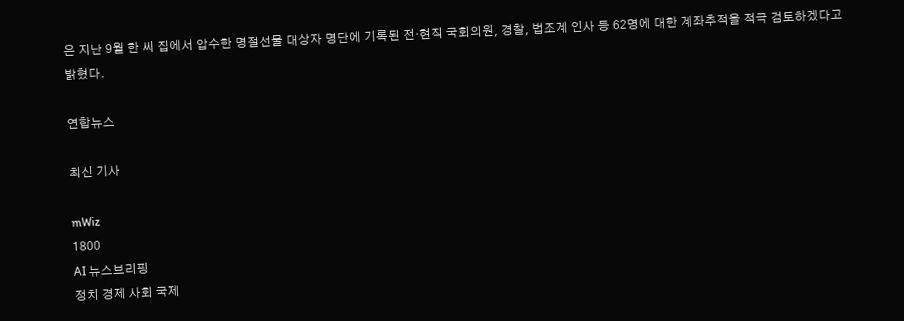은 지난 9월 한 씨 집에서 압수한 명절선물 대상자 명단에 기록된 전·현직 국회의원, 경찰, 법조계 인사 등 62명에 대한 계좌추적을 적극 검토하겠다고 밝혔다.

연합뉴스

최신 기사

mWiz
1800
AI 뉴스브리핑
정치 경제 사회 국제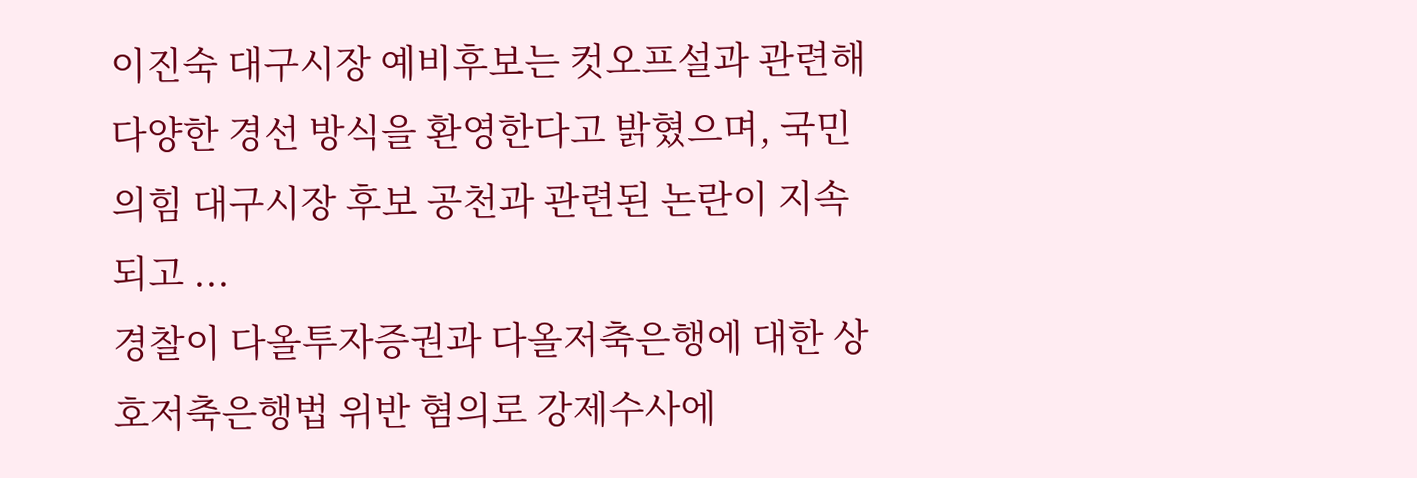이진숙 대구시장 예비후보는 컷오프설과 관련해 다양한 경선 방식을 환영한다고 밝혔으며, 국민의힘 대구시장 후보 공천과 관련된 논란이 지속되고 ...
경찰이 다올투자증권과 다올저축은행에 대한 상호저축은행법 위반 혐의로 강제수사에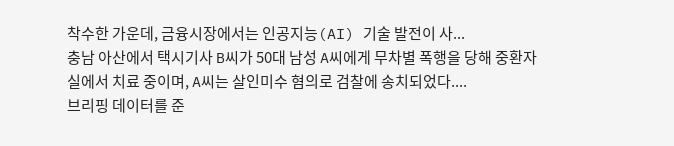착수한 가운데, 금융시장에서는 인공지능(AI) 기술 발전이 사...
충남 아산에서 택시기사 B씨가 50대 남성 A씨에게 무차별 폭행을 당해 중환자실에서 치료 중이며, A씨는 살인미수 혐의로 검찰에 송치되었다....
브리핑 데이터를 준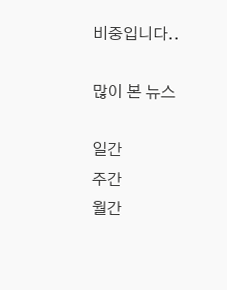비중입니다..

많이 본 뉴스

일간
주간
월간